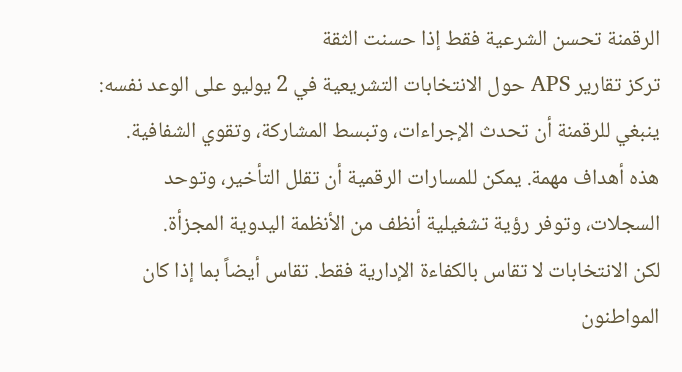الرقمنة تحسن الشرعية فقط إذا حسنت الثقة
تركز تقارير APS حول الانتخابات التشريعية في 2 يوليو على الوعد نفسه: ينبغي للرقمنة أن تحدث الإجراءات، وتبسط المشاركة، وتقوي الشفافية. هذه أهداف مهمة. يمكن للمسارات الرقمية أن تقلل التأخير، وتوحد السجلات، وتوفر رؤية تشغيلية أنظف من الأنظمة اليدوية المجزأة.
لكن الانتخابات لا تقاس بالكفاءة الإدارية فقط. تقاس أيضاً بما إذا كان المواطنون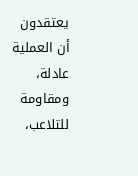يعتقدون أن العملية عادلة، ومقاومة للتلاعب،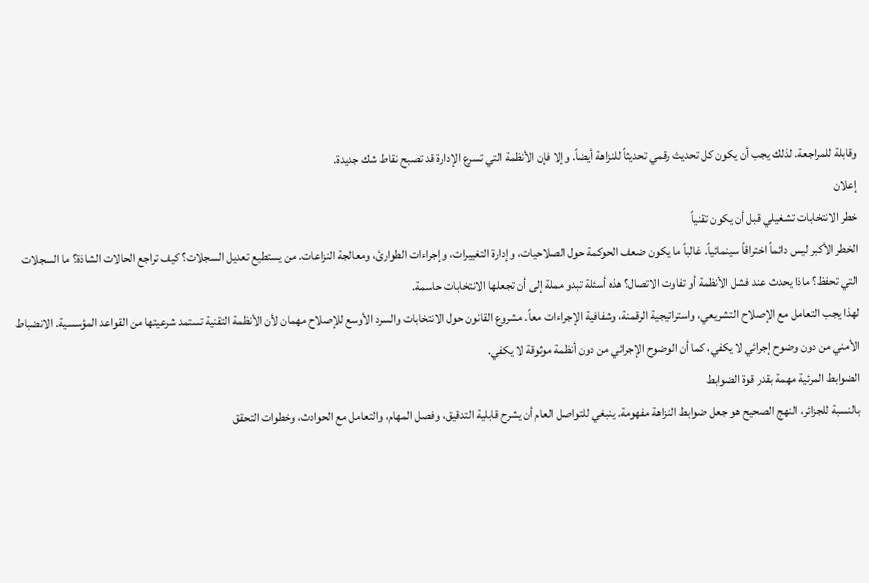وقابلة للمراجعة. لذلك يجب أن يكون كل تحديث رقمي تحديثاً للنزاهة أيضاً. وإلا فإن الأنظمة التي تسرع الإدارة قد تصبح نقاط شك جديدة.
إعلان
خطر الانتخابات تشغيلي قبل أن يكون تقنياً
الخطر الأكبر ليس دائماً اختراقاً سينمائياً. غالباً ما يكون ضعف الحوكمة حول الصلاحيات، وإدارة التغييرات، وإجراءات الطوارئ، ومعالجة النزاعات. من يستطيع تعديل السجلات؟ كيف تراجع الحالات الشاذة؟ ما السجلات التي تحفظ؟ ماذا يحدث عند فشل الأنظمة أو تفاوت الاتصال؟ هذه أسئلة تبدو مملة إلى أن تجعلها الانتخابات حاسمة.
لهذا يجب التعامل مع الإصلاح التشريعي، واستراتيجية الرقمنة، وشفافية الإجراءات معاً. مشروع القانون حول الانتخابات والسرد الأوسع للإصلاح مهمان لأن الأنظمة التقنية تستمد شرعيتها من القواعد المؤسسية. الانضباط الأمني من دون وضوح إجرائي لا يكفي، كما أن الوضوح الإجرائي من دون أنظمة موثوقة لا يكفي.
الضوابط المرئية مهمة بقدر قوة الضوابط
بالنسبة للجزائر، النهج الصحيح هو جعل ضوابط النزاهة مفهومة. ينبغي للتواصل العام أن يشرح قابلية التدقيق، وفصل المهام، والتعامل مع الحوادث، وخطوات التحقق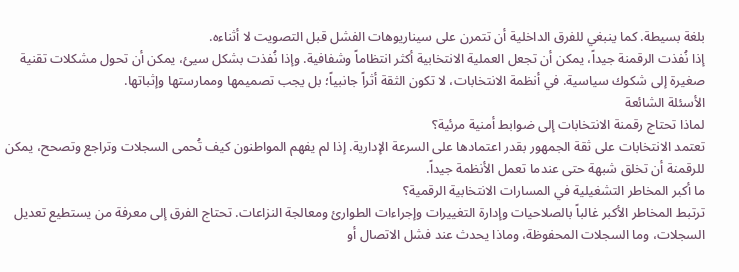بلغة بسيطة. كما ينبغي للفرق الداخلية أن تتمرن على سيناريوهات الفشل قبل التصويت لا أثناءه.
إذا نُفذت الرقمنة جيداً، يمكن أن تجعل العملية الانتخابية أكثر انتظاماً وشفافية. وإذا نُفذت بشكل سيئ، يمكن أن تحول مشكلات تقنية صغيرة إلى شكوك سياسية. في أنظمة الانتخابات، لا تكون الثقة أثراً جانبياً؛ بل يجب تصميمها وممارستها وإثباتها.
الأسئلة الشائعة
لماذا تحتاج رقمنة الانتخابات إلى ضوابط أمنية مرئية؟
تعتمد الانتخابات على ثقة الجمهور بقدر اعتمادها على السرعة الإدارية. إذا لم يفهم المواطنون كيف تُحمى السجلات وتراجع وتصحح، يمكن للرقمنة أن تخلق شبهة حتى عندما تعمل الأنظمة جيداً.
ما أكبر المخاطر التشغيلية في المسارات الانتخابية الرقمية؟
ترتبط المخاطر الأكبر غالباً بالصلاحيات وإدارة التغييرات وإجراءات الطوارئ ومعالجة النزاعات. تحتاج الفرق إلى معرفة من يستطيع تعديل السجلات، وما السجلات المحفوظة، وماذا يحدث عند فشل الاتصال أو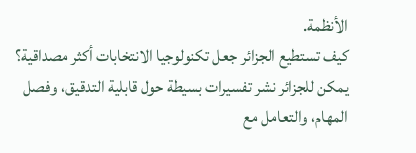الأنظمة.
كيف تستطيع الجزائر جعل تكنولوجيا الانتخابات أكثر مصداقية؟
يمكن للجزائر نشر تفسيرات بسيطة حول قابلية التدقيق، وفصل المهام، والتعامل مع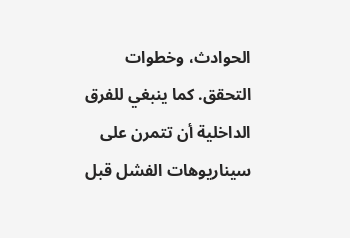الحوادث، وخطوات التحقق. كما ينبغي للفرق الداخلية أن تتمرن على سيناريوهات الفشل قبل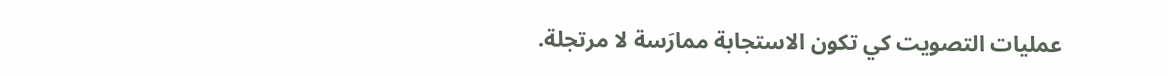عمليات التصويت كي تكون الاستجابة ممارَسة لا مرتجلة.